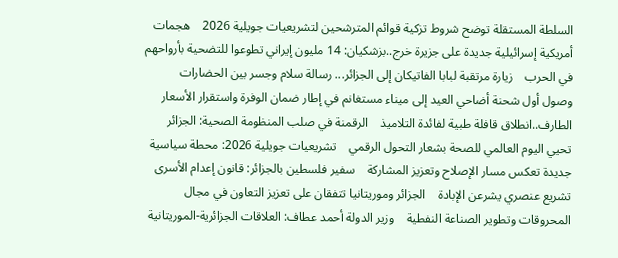السلطة المستقلة توضح شروط تزكية قوائم المترشحين لتشريعيات جويلية 2026    هجمات أمريكية إسرائيلية جديدة على جزيرة خرج..بزشكيان: 14 مليون إيراني تطوعوا للتضحية بأرواحهم في الحرب    زيارة مرتقبة لبابا الفاتيكان إلى الجزائر... رسالة سلام وجسر بين الحضارات    وصول أول شحنة أضاحي العيد إلى ميناء مستغانم في إطار ضمان الوفرة واستقرار الأسعار    الطارف..انطلاق قافلة طبية لفائدة التلاميذ    الرقمنة في صلب المنظومة الصحية: الجزائر تحيي اليوم العالمي للصحة بشعار التحول الرقمي    تشريعيات جويلية 2026: محطة سياسية جديدة تعكس مسار الإصلاح وتعزيز المشاركة    سفير فلسطين بالجزائر: قانون إعدام الأسرى تشريع عنصري يشرعن الإبادة    الجزائر وموريتانيا تتفقان على تعزيز التعاون في مجال المحروقات وتطوير الصناعة النفطية    وزير الدولة أحمد عطاف: العلاقات الجزائرية-الموريتانية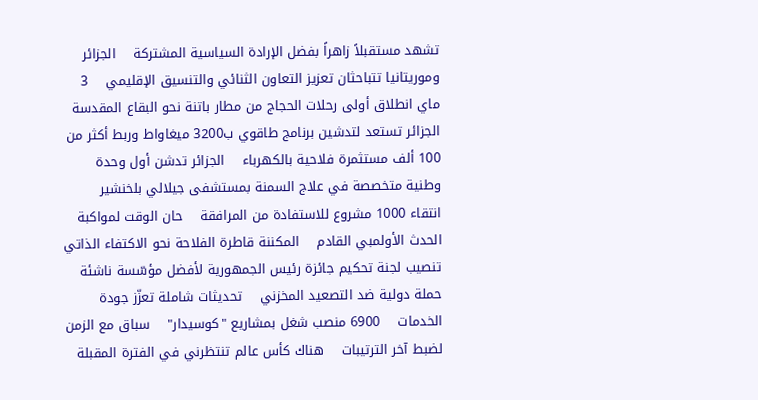تشهد مستقبلاً زاهراً بفضل الإرادة السياسية المشتركة    الجزائر وموريتانيا تتباحثان تعزيز التعاون الثنائي والتنسيق الإقليمي    3 ماي انطلاق أولى رحلات الحجاج من مطار باتنة نحو البقاع المقدسة    الجزائر تستعد لتدشين برنامج طاقوي ب3200 ميغاواط وربط أكثر من 100 ألف مستثمرة فلاحية بالكهرباء    الجزائر تدشن أول وحدة وطنية متخصصة في علاج السمنة بمستشفى جيلالي بلخنشير    انتقاء 1000 مشروع للاستفادة من المرافقة    حان الوقت لمواكبة الحدث الأولمبي القادم    المكننة قاطرة الفلاحة نحو الاكتفاء الذاتي    تنصيب لجنة تحكيم جائزة رئيس الجمهورية لأفضل مؤسّسة ناشئة    حملة دولية ضد التصعيد المخزني    تحديثات شاملة تعزّز جودة الخدمات    6900 منصب شغل بمشاريع "كوسيدار"    سباق مع الزمن لضبط آخر الترتيبات    هناك كأس عالم تنتظرني في الفترة المقبلة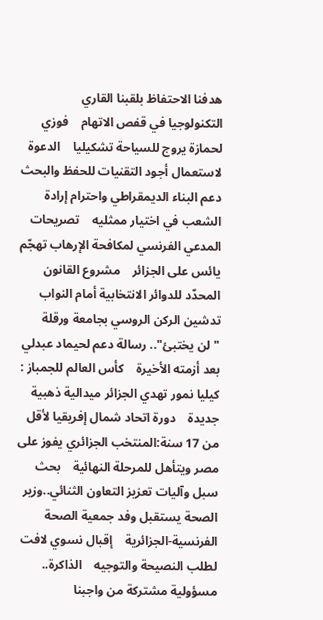هدفنا الاحتفاظ بلقبنا القاري    التكنولوجيا في قفص الاتهام    فوزي لحمازة يروج للسياحة تشكيليا    الدعوة لاستعمال أجود التقنيات للحفظ والبحث    دعم البناء الديمقراطي واحترام إرادة الشعب في اختيار ممثليه    تصريحات المدعي الفرنسي لمكافحة الإرهاب تهجّم يائس على الجزائر    مشروع القانون المحدّد للدوائر الانتخابية أمام النواب    تدشين الركن الروسي بجامعة ورقلة    "لن يختبئ".. رسالة دعم لحيماد عبدلي بعد أزمته الأخيرة    كأس العالم للجمباز : كيليا نمور تهدي الجزائر ميدالية ذهبية جديدة    دورة اتحاد شمال إفريقيا لأقل من 17 سنة:المنتخب الجزائري يفوز على مصر ويتأهل للمرحلة النهائية    بحث سبل وآليات تعزيز التعاون الثنائي..وزير الصحة يستقبل وفد جمعية الصحة الفرنسية-الجزائرية    إقبال نسوي لافت لطلب النصيحة والتوجيه    الذاكرة.. مسؤولية مشتركة من واجبنا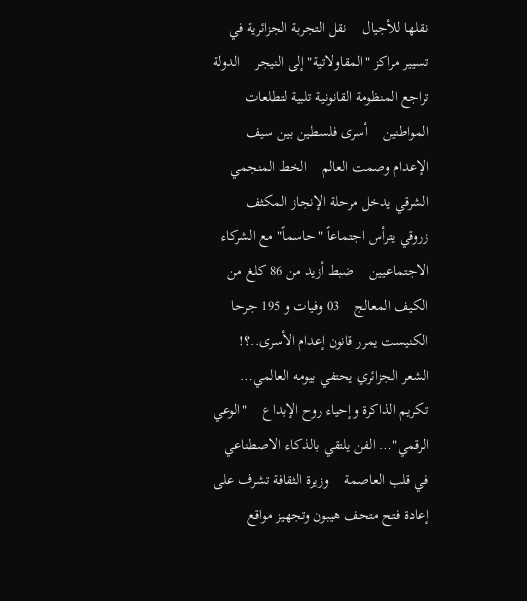نقلها للأجيال    نقل التجربة الجزائرية في تسيير مراكز "المقاولاتية" إلى النيجر    الدولة تراجع المنظومة القانونية تلبية لتطلعات المواطنين    أسرى فلسطين بين سيف الإعدام وصمت العالم    الخط المنجمي الشرقي يدخل مرحلة الإنجاز المكثف    زروقي يترأس اجتماعاً "حاسماً" مع الشركاء الاجتماعيين    ضبط أزيد من 86 كلغ من الكيف المعالج    03 وفيات و 195 جرحا    الكنيست يمرر قانون إعدام الأسرى..؟!    الشعر الجزائري يحتفي بيومه العالمي… تكريم الذاكرة وإحياء روح الإبداع    "الوعي الرقمي"… الفن يلتقي بالذكاء الاصطناعي في قلب العاصمة    وزيرة الثقافة تشرف على إعادة فتح متحف هيبون وتجهيز مواقع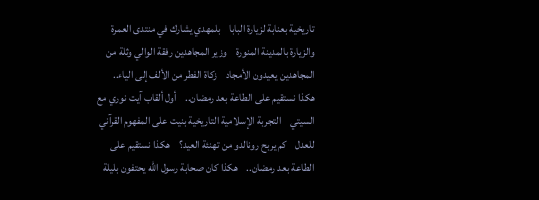تاريخية بعنابة لزيارة البابا    بلمهدي يشارك في منتدى العمرة والزيارة بالمدينة المنورة    وزير المجاهدين رفقة الوالي وثلة من المجاهدين يعيدون الأمجاد    زكاة الفطر من الألف إلى الياء..    هكذا نستقيم على الطاعة بعد رمضان..    أول ألقاب آيت نوري مع السيتي    التجربة الإسلامية التاريخية بنيت على المفهوم القرآني للعدل    كم يربح رونالدو من تهنئة العيد؟    هكذا نستقيم على الطاعة بعد رمضان..    هكذا كان صحابة رسول الله يحتفون بليلة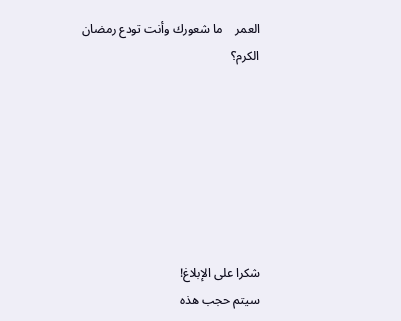العمر    ما شعورك وأنت تودع رمضان الكرم؟







شكرا على الإبلاغ!
سيتم حجب هذه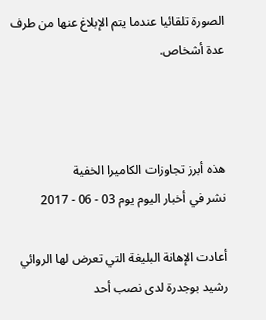الصورة تلقائيا عندما يتم الإبلاغ عنها من طرف عدة أشخاص.



هذه أبرز تجاوزات الكاميرا الخفية
نشر في أخبار اليوم يوم 03 - 06 - 2017

أعادت الإهانة البليغة التي تعرض لها الروائي رشيد بوجدرة لدى نصب أحد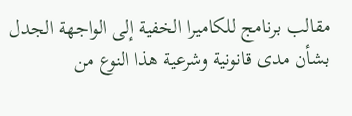مقالب برنامج للكاميرا الخفية إلى الواجهة الجدل بشأن مدى قانونية وشرعية هذا النوع من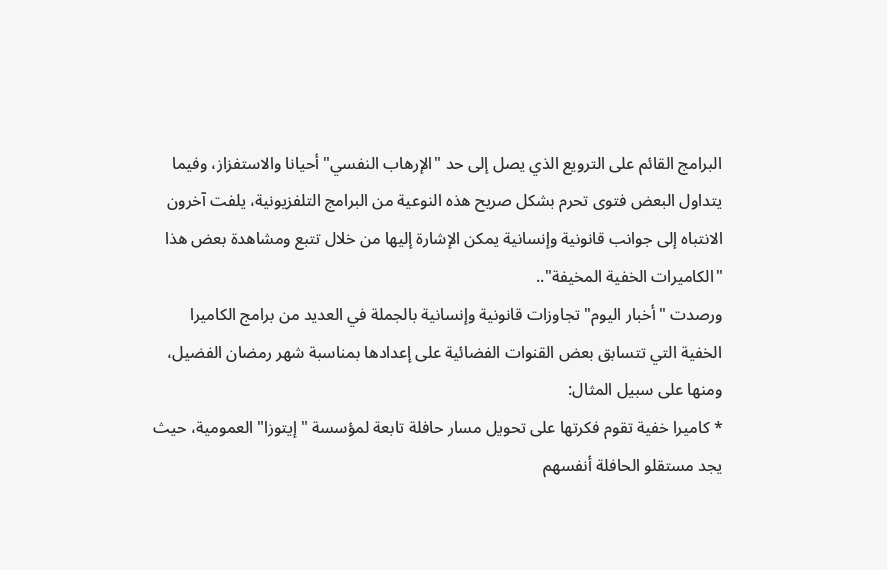البرامج القائم على الترويع الذي يصل إلى حد "الإرهاب النفسي" أحيانا والاستفزاز، وفيما يتداول البعض فتوى تحرم بشكل صريح هذه النوعية من البرامج التلفزيونية، يلفت آخرون الانتباه إلى جوانب قانونية وإنسانية يمكن الإشارة إليها من خلال تتبع ومشاهدة بعض هذا "الكاميرات الخفية المخيفة"..
ورصدت "أخبار اليوم" تجاوزات قانونية وإنسانية بالجملة في العديد من برامج الكاميرا الخفية التي تتسابق بعض القنوات الفضائية على إعدادها بمناسبة شهر رمضان الفضيل، ومنها على سبيل المثال:
* كاميرا خفية تقوم فكرتها على تحويل مسار حافلة تابعة لمؤسسة "إيتوزا" العمومية، حيث يجد مستقلو الحافلة أنفسهم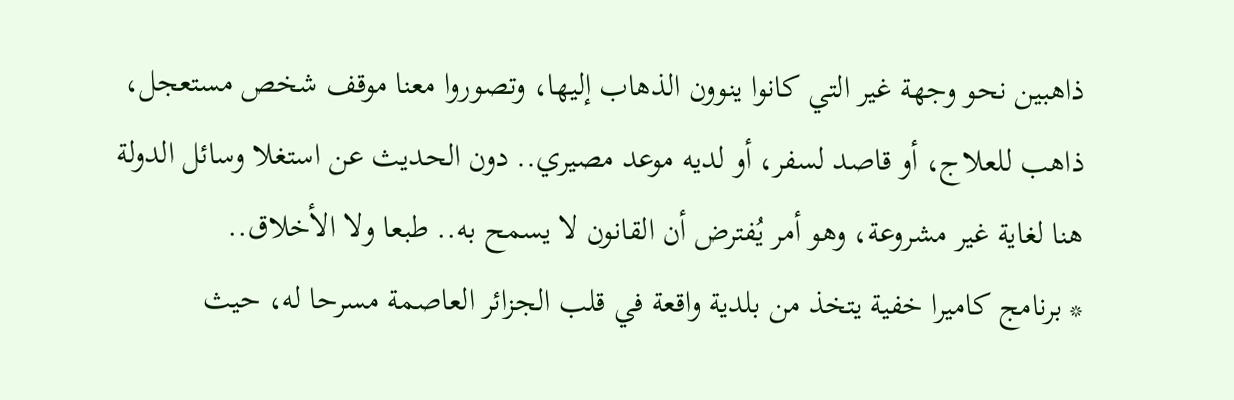ذاهبين نحو وجهة غير التي كانوا ينوون الذهاب إليها، وتصوروا معنا موقف شخص مستعجل، ذاهب للعلاج، أو قاصد لسفر، أو لديه موعد مصيري.. دون الحديث عن استغلا وسائل الدولة هنا لغاية غير مشروعة، وهو أمر يُفترض أن القانون لا يسمح به.. طبعا ولا الأخلاق..
* برنامج كاميرا خفية يتخذ من بلدية واقعة في قلب الجزائر العاصمة مسرحا له، حيث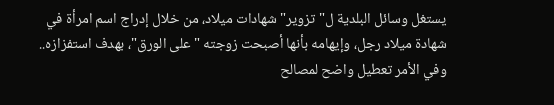يستغل وسائل البلدية ل"تزوير" شهادات ميلاد، من خلال إدراج اسم امرأة في شهادة ميلاد رجل، وإيهامه بأنها أصبحت زوجته "على الورق"، بهدف استفزازه.. وفي الأمر تعطيل واضح لمصالح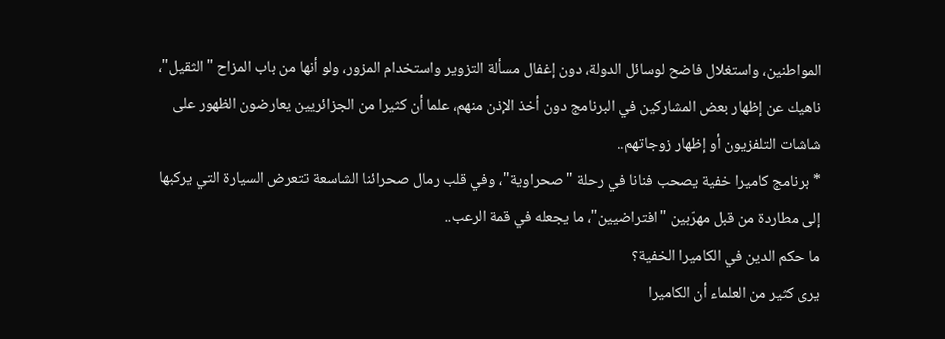المواطنين، واستغلال فاضح لوسائل الدولة، دون إغفال مسألة التزوير واستخدام المزور، ولو أنها من باب المزاح "الثقيل"، ناهيك عن إظهار بعض المشاركين في البرنامج دون أخذ الإذن منهم، علما أن كثيرا من الجزائريين يعارضون الظهور على شاشات التلفزيون أو إظهار زوجاتهم..
* برنامج كاميرا خفية يصحب فنانا في رحلة "صحراوية"، وفي قلب رمال صحرائنا الشاسعة تتعرض السيارة التي يركبها إلى مطاردة من قبل مهرّبين "افتراضيين"، ما يجعله في قمة الرعب..
ما حكم الدين في الكاميرا الخفية؟
يرى كثير من العلماء أن الكاميرا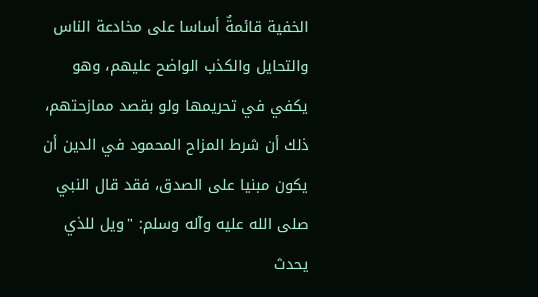الخفية قائمةٌ أساسا على مخادعة الناس والتحايل والكذب الواضح عليهم، وهو يكفي في تحريمها ولو بقصد ممازحتهم، ذلك أن شرط المزاح المحمود في الدين أن يكون مبنيا على الصدق، فقد قال النبي صلى الله عليه وآله وسلم: "ويل للذي يحدث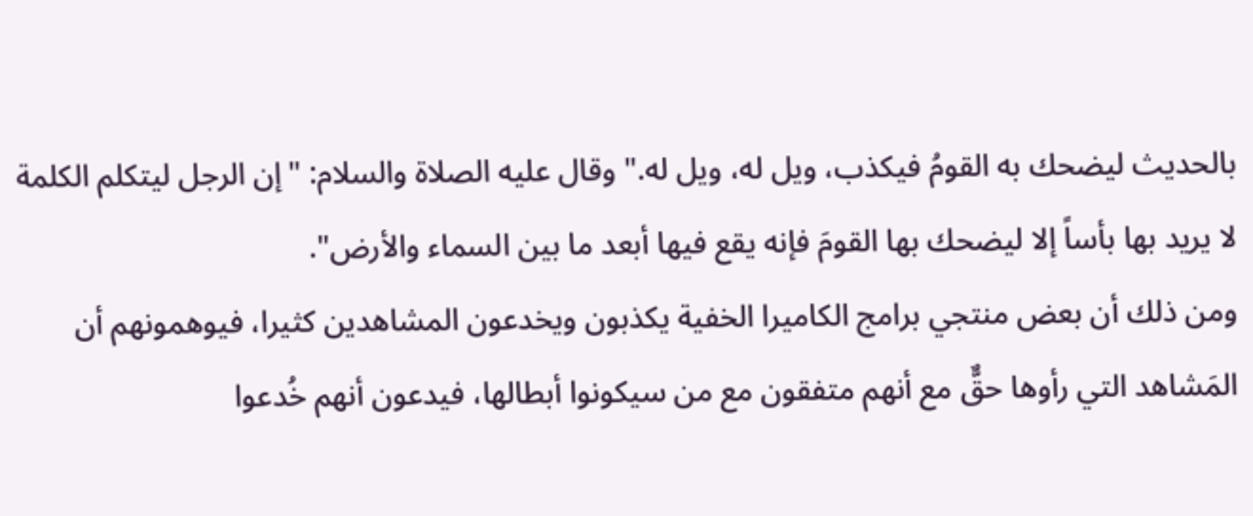بالحديث ليضحك به القومُ فيكذب، ويل له، ويل له." وقال عليه الصلاة والسلام: "إن الرجل ليتكلم الكلمة لا يريد بها بأساً إلا ليضحك بها القومَ فإنه يقع فيها أبعد ما بين السماء والأرض".
ومن ذلك أن بعض منتجي برامج الكاميرا الخفية يكذبون ويخدعون المشاهدين كثيرا، فيوهمونهم أن المَشاهد التي رأوها حقٌّ مع أنهم متفقون مع من سيكونوا أبطالها، فيدعون أنهم خُدعوا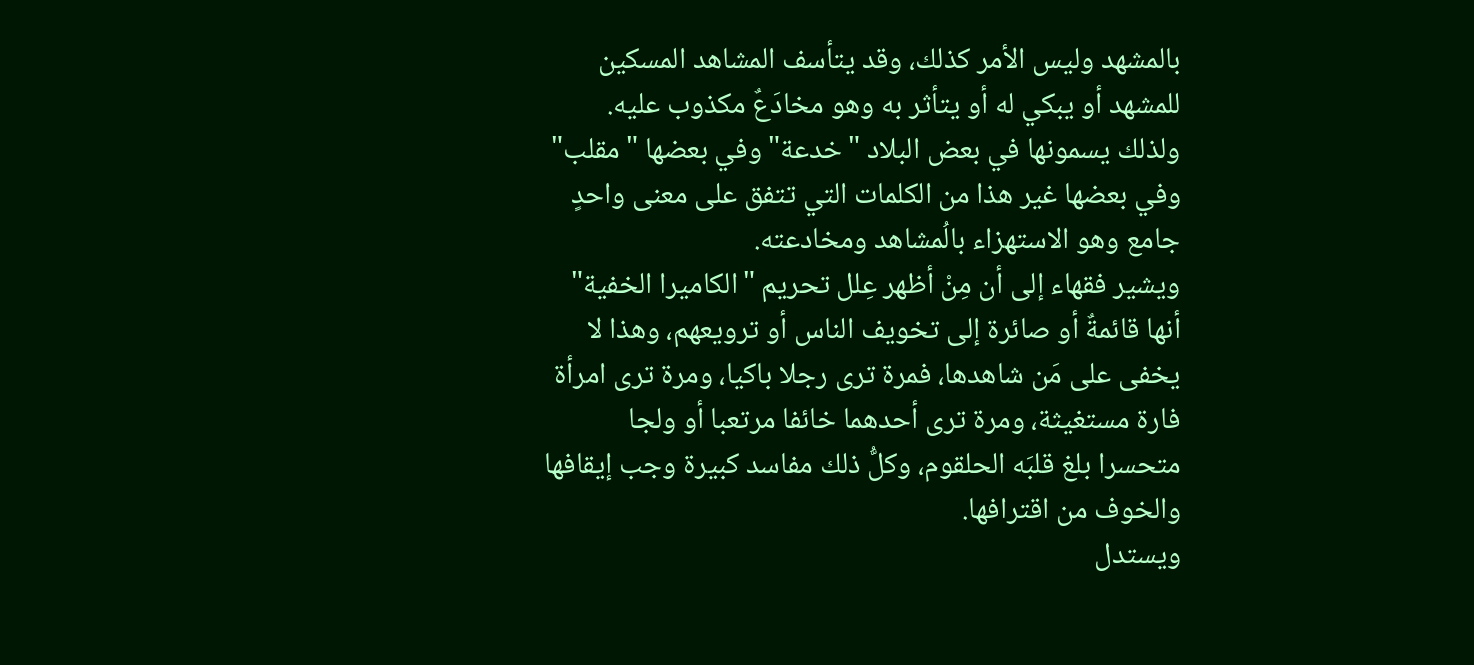بالمشهد وليس الأمر كذلك، وقد يتأسف المشاهد المسكين للمشهد أو يبكي له أو يتأثر به وهو مخادَعٌ مكذوب عليه. ولذلك يسمونها في بعض البلاد "خدعة" وفي بعضها "مقلب" وفي بعضها غير هذا من الكلمات التي تتفق على معنى واحدٍ جامع وهو الاستهزاء بالُمشاهد ومخادعته.
ويشير فقهاء إلى أن مِنْ أظهر عِلل تحريم "الكاميرا الخفية" أنها قائمةٌ أو صائرة إلى تخويف الناس أو ترويعهم، وهذا لا يخفى على مَن شاهدها، فمرة ترى رجلا باكيا، ومرة ترى امرأة فارة مستغيثة، ومرة ترى أحدهما خائفا مرتعبا أو ولجا متحسرا بلغ قلبَه الحلقوم، وكلُّ ذلك مفاسد كبيرة وجب إيقافها والخوف من اقترافها.
ويستدل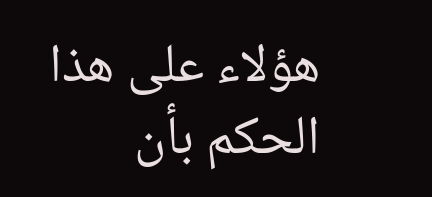هؤلاء على هذا الحكم بأن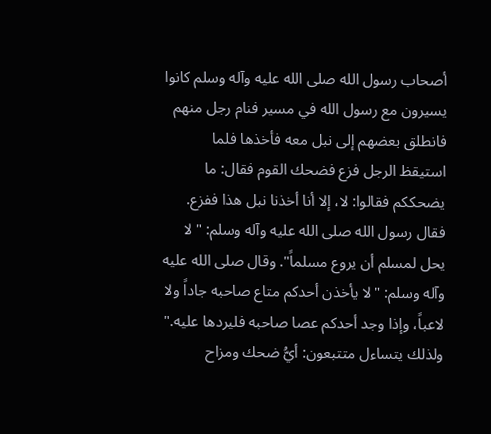أصحاب رسول الله صلى الله عليه وآله وسلم كانوا يسيرون مع رسول الله في مسير فنام رجل منهم فانطلق بعضهم إلى نبل معه فأخذها فلما استيقظ الرجل فزع فضحك القوم فقال: ما يضحككم فقالوا: لا، إلا أنا أخذنا نبل هذا ففزع. فقال رسول الله صلى الله عليه وآله وسلم: "لا يحل لمسلم أن يروع مسلماً". وقال صلى الله عليه وآله وسلم: "لا يأخذن أحدكم متاع صاحبه جاداً ولا لاعباً، وإذا وجد أحدكم عصا صاحبه فليردها عليه."
ولذلك يتساءل متتبعون: أيُّ ضحك ومزاح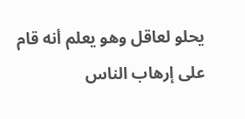يحلو لعاقل وهو يعلم أنه قام على إرهاب الناس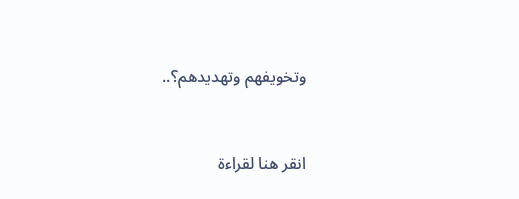وتخويفهم وتهديدهم؟..


انقر هنا لقراءة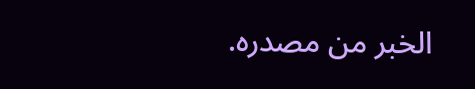الخبر من مصدره.